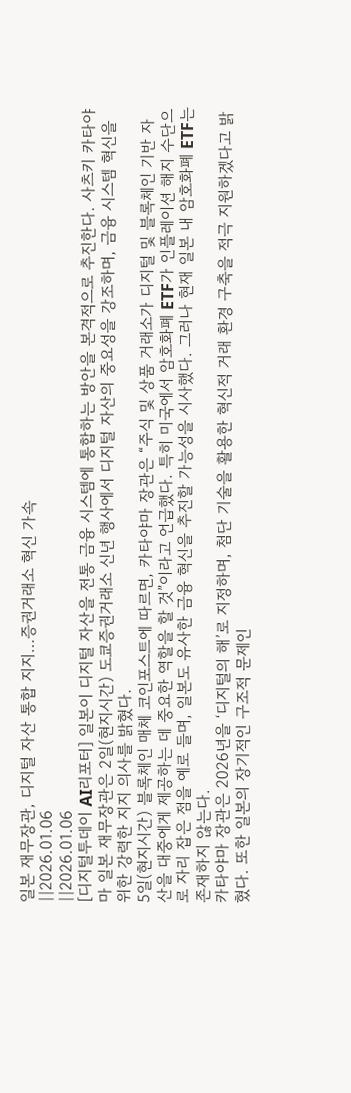일본 재무장관, 디지털 자산 통합 지지…증권거래소 혁신 가속
||2026.01.06
||2026.01.06
[디지털투데이 AI리포터] 일본이 디지털 자산을 전통 금융 시스템에 통합하는 방안을 본격적으로 추진한다. 사츠키 카타야마 일본 재무장관은 2일(현지시간) 도쿄증권거래소 신년 행사에서 디지털 자산의 중요성을 강조하며, 금융 시스템 혁신을 위한 강력한 지지 의사를 밝혔다.
5일(현지시간) 블록체인 매체 코인포스트에 따르면, 카타야마 장관은 “주식 및 상품 거래소가 디지털 및 블록체인 기반 자산을 대중에게 제공하는 데 중요한 역할을 할 것”이라고 언급했다. 특히 미국에서 암호화폐 ETF가 인플레이션 해지 수단으로 자리 잡은 점을 예로 들며, 일본도 유사한 금융 혁신을 추진할 가능성을 시사했다. 그러나 현재 일본 내 암호화폐 ETF는 존재하지 않는다.
카타야마 장관은 2026년을 ‘디지털의 해’로 지정하며, 첨단 기술을 활용한 혁신적 거래 환경 구축을 적극 지원하겠다고 밝혔다. 또한 일본의 장기적인 구조적 문제인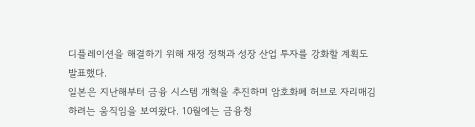디플레이션을 해결하기 위해 재정 정책과 성장 산업 투자를 강화할 계획도 발표했다.
일본은 지난해부터 금융 시스템 개혁을 추진하며 암호화폐 허브로 자리매김하려는 움직임을 보여왔다. 10월에는 금융청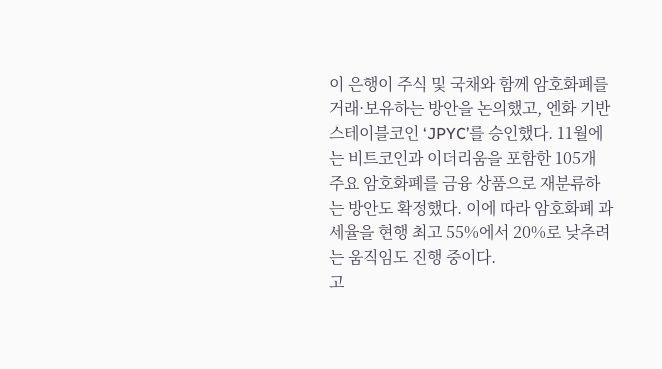이 은행이 주식 및 국채와 함께 암호화폐를 거래·보유하는 방안을 논의했고, 엔화 기반 스테이블코인 ‘JPYC’를 승인했다. 11월에는 비트코인과 이더리움을 포함한 105개 주요 암호화폐를 금융 상품으로 재분류하는 방안도 확정했다. 이에 따라 암호화폐 과세율을 현행 최고 55%에서 20%로 낮추려는 움직임도 진행 중이다.
고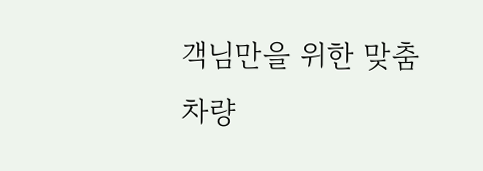객님만을 위한 맞춤 차량